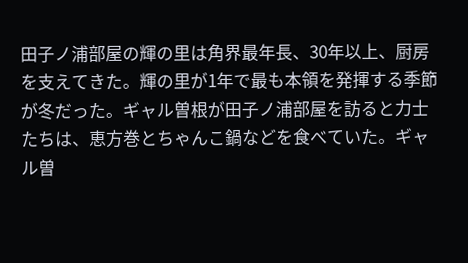田子ノ浦部屋の輝の里は角界最年長、30年以上、厨房を支えてきた。輝の里が1年で最も本領を発揮する季節が冬だった。ギャル曽根が田子ノ浦部屋を訪ると力士たちは、恵方巻とちゃんこ鍋などを食べていた。ギャル曽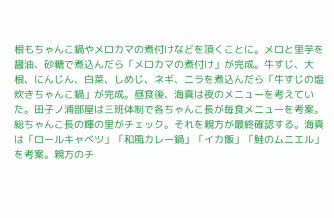根もちゃんこ鍋やメロカマの煮付けなどを頂くことに。メロと里芋を醤油、砂糖で煮込んだら「メロカマの煮付け」が完成。牛すじ、大根、にんじん、白菜、しめじ、ネギ、ニラを煮込んだら「牛すじの塩炊きちゃんこ鍋」が完成。昼食後、海真は夜のメニューを考えていた。田子ノ浦部屋は三班体制で各ちゃんこ長が毎食メニューを考案。総ちゃんこ長の輝の里がチェック。それを親方が最終確認する。海真は「ロールキャベツ」「和風カレー鍋」「イカ飯」「鮭のムニエル」を考案。親方のチ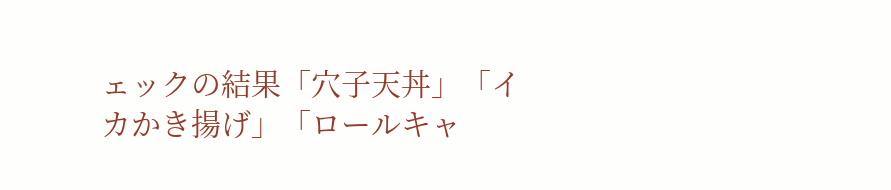ェックの結果「穴子天丼」「イカかき揚げ」「ロールキャ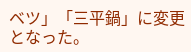ベツ」「三平鍋」に変更となった。